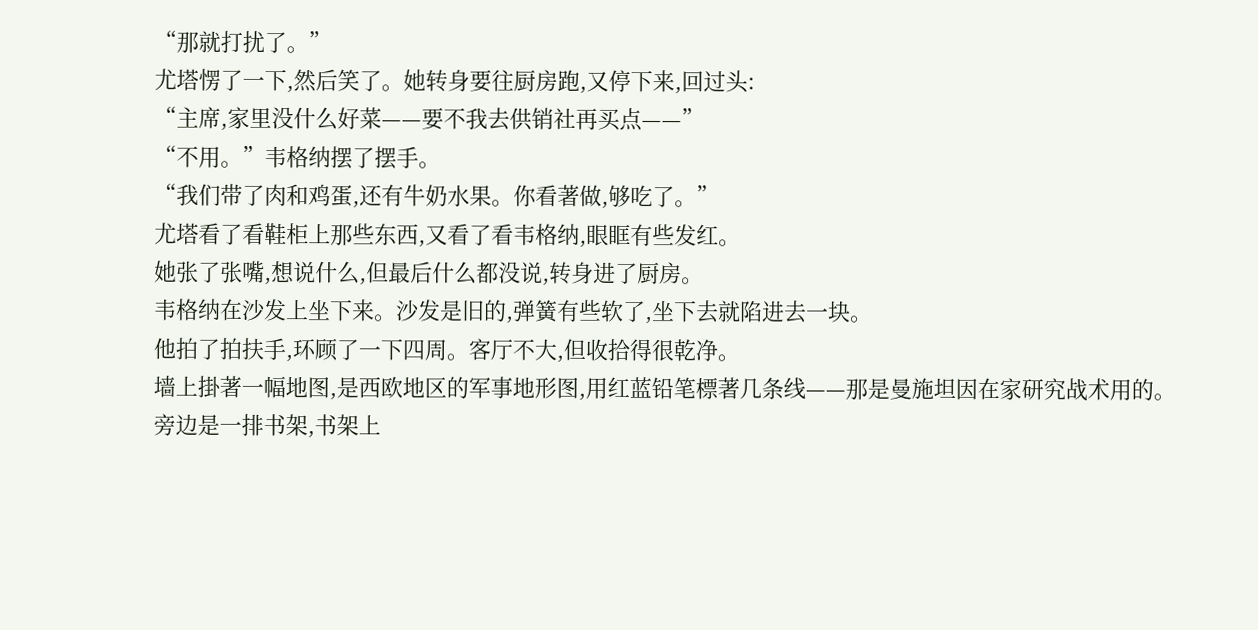“那就打扰了。”
尤塔愣了一下,然后笑了。她转身要往厨房跑,又停下来,回过头:
“主席,家里没什么好菜——要不我去供销社再买点——”
“不用。”韦格纳摆了摆手。
“我们带了肉和鸡蛋,还有牛奶水果。你看著做,够吃了。”
尤塔看了看鞋柜上那些东西,又看了看韦格纳,眼眶有些发红。
她张了张嘴,想说什么,但最后什么都没说,转身进了厨房。
韦格纳在沙发上坐下来。沙发是旧的,弹簧有些软了,坐下去就陷进去一块。
他拍了拍扶手,环顾了一下四周。客厅不大,但收拾得很乾净。
墙上掛著一幅地图,是西欧地区的军事地形图,用红蓝铅笔標著几条线——那是曼施坦因在家研究战术用的。
旁边是一排书架,书架上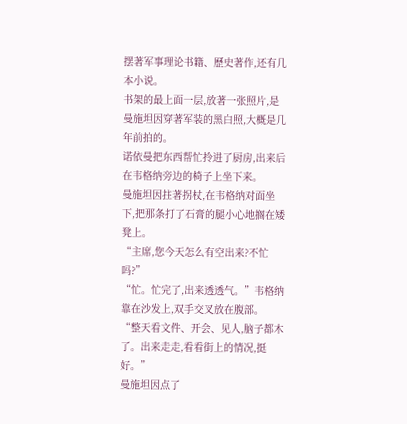摆著军事理论书籍、歷史著作,还有几本小说。
书架的最上面一层,放著一张照片,是曼施坦因穿著军装的黑白照,大概是几年前拍的。
诺依曼把东西帮忙拎进了厨房,出来后在韦格纳旁边的椅子上坐下来。
曼施坦因拄著拐杖,在韦格纳对面坐下,把那条打了石膏的腿小心地搁在矮凳上。
“主席,您今天怎么有空出来?不忙吗?”
“忙。忙完了,出来透透气。”韦格纳靠在沙发上,双手交叉放在腹部。
“整天看文件、开会、见人,脑子都木了。出来走走,看看街上的情况,挺好。”
曼施坦因点了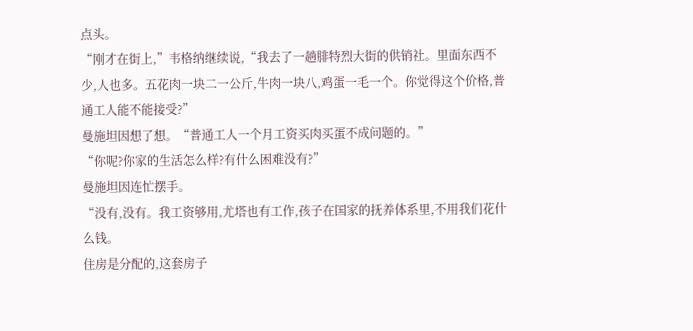点头。
“刚才在街上,”韦格纳继续说,“我去了一趟腓特烈大街的供销社。里面东西不少,人也多。五花肉一块二一公斤,牛肉一块八,鸡蛋一毛一个。你觉得这个价格,普通工人能不能接受?”
曼施坦因想了想。“普通工人一个月工资买肉买蛋不成问题的。”
“你呢?你家的生活怎么样?有什么困难没有?”
曼施坦因连忙摆手。
“没有,没有。我工资够用,尤塔也有工作,孩子在国家的抚养体系里,不用我们花什么钱。
住房是分配的,这套房子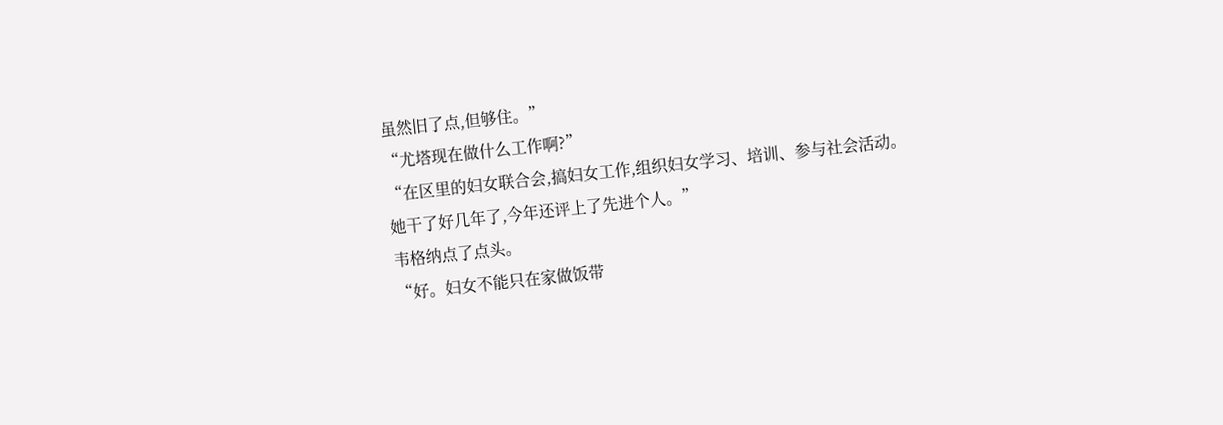虽然旧了点,但够住。”
“尤塔现在做什么工作啊?”
“在区里的妇女联合会,搞妇女工作,组织妇女学习、培训、参与社会活动。
她干了好几年了,今年还评上了先进个人。”
韦格纳点了点头。
“好。妇女不能只在家做饭带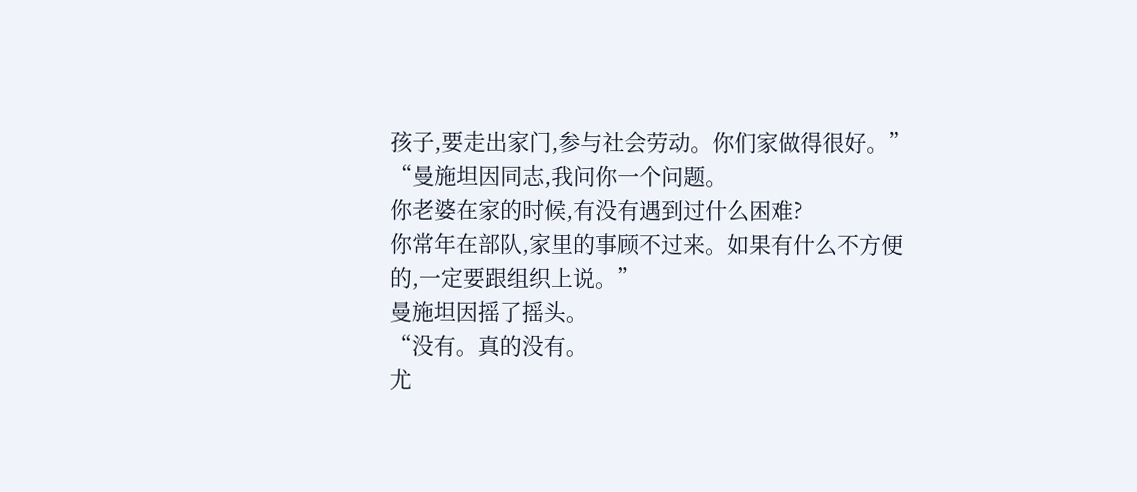孩子,要走出家门,参与社会劳动。你们家做得很好。”
“曼施坦因同志,我问你一个问题。
你老婆在家的时候,有没有遇到过什么困难?
你常年在部队,家里的事顾不过来。如果有什么不方便的,一定要跟组织上说。”
曼施坦因摇了摇头。
“没有。真的没有。
尤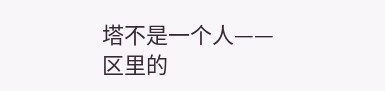塔不是一个人——区里的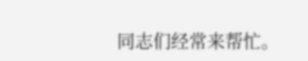同志们经常来帮忙。